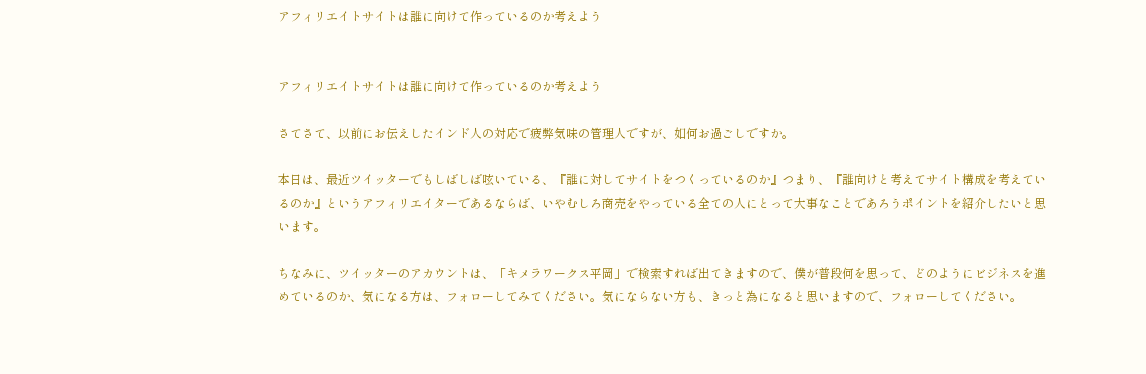アフィリエイトサイトは誰に向けて作っているのか考えよう


アフィリエイトサイトは誰に向けて作っているのか考えよう

さてさて、以前にお伝えしたインド人の対応で疲弊気味の管理人ですが、如何お過ごしですか。

本日は、最近ツイッターでもしばしば呟いている、『誰に対してサイトをつくっているのか』つまり、『誰向けと考えてサイト構成を考えているのか』というアフィリエイターであるならば、いやむしろ商売をやっている全ての人にとって大事なことであろうポイントを紹介したいと思います。

ちなみに、ツイッターのアカウントは、「キメラワークス平岡」で検索すれば出てきますので、僕が普段何を思って、どのようにビジネスを進めているのか、気になる方は、フォローしてみてください。気にならない方も、きっと為になると思いますので、フォローしてください。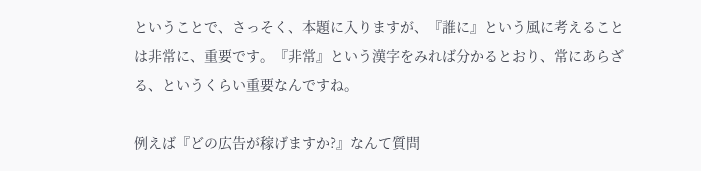ということで、さっそく、本題に入りますが、『誰に』という風に考えることは非常に、重要です。『非常』という漢字をみれば分かるとおり、常にあらざる、というくらい重要なんですね。

例えば『どの広告が稼げますか?』なんて質問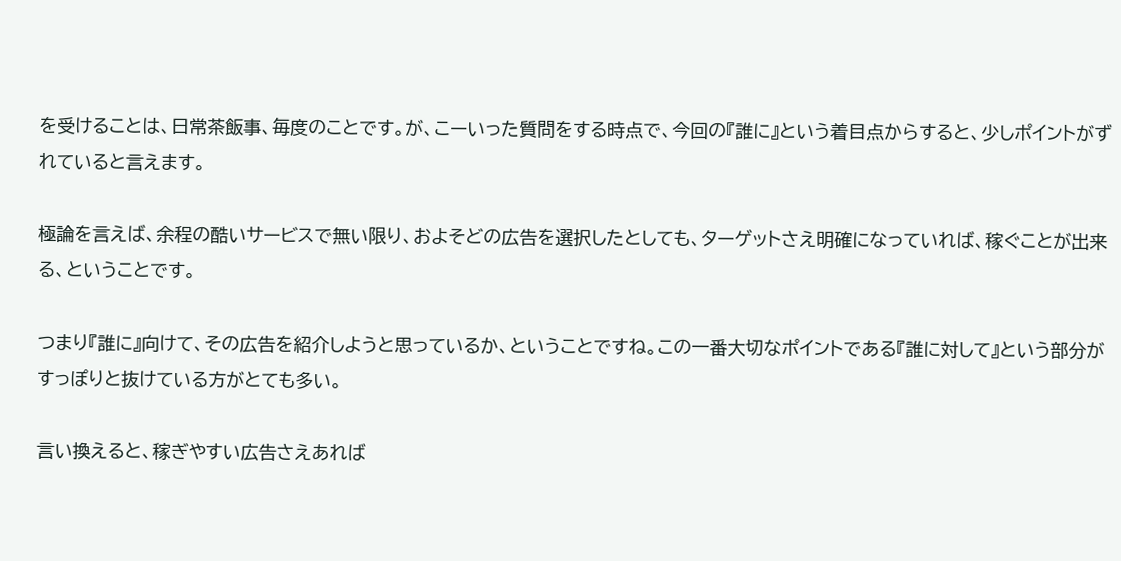を受けることは、日常茶飯事、毎度のことです。が、こーいった質問をする時点で、今回の『誰に』という着目点からすると、少しポイントがずれていると言えます。

極論を言えば、余程の酷いサービスで無い限り、およそどの広告を選択したとしても、ターゲットさえ明確になっていれば、稼ぐことが出来る、ということです。

つまり『誰に』向けて、その広告を紹介しようと思っているか、ということですね。この一番大切なポイントである『誰に対して』という部分がすっぽりと抜けている方がとても多い。

言い換えると、稼ぎやすい広告さえあれば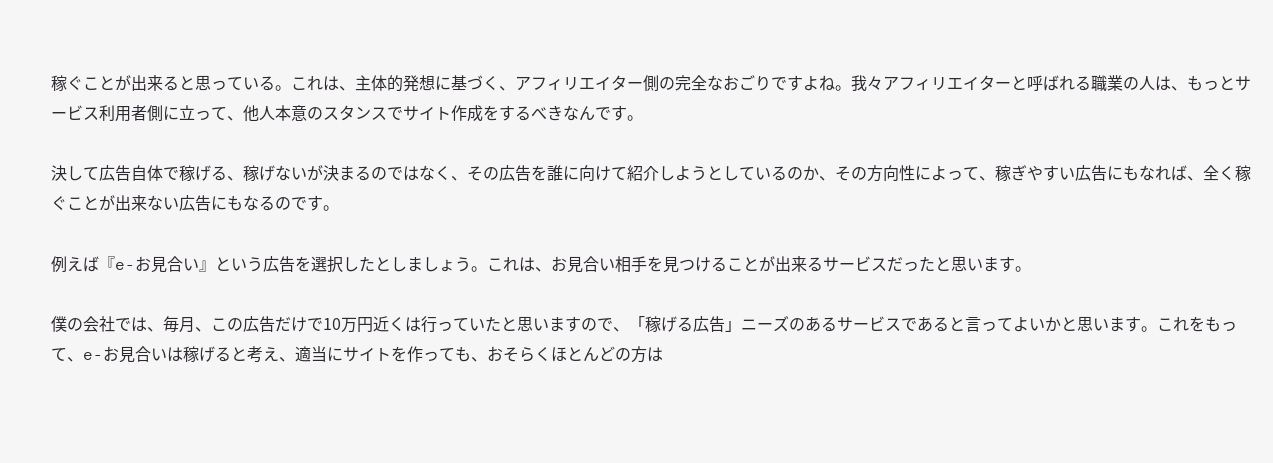稼ぐことが出来ると思っている。これは、主体的発想に基づく、アフィリエイター側の完全なおごりですよね。我々アフィリエイターと呼ばれる職業の人は、もっとサービス利用者側に立って、他人本意のスタンスでサイト作成をするべきなんです。

決して広告自体で稼げる、稼げないが決まるのではなく、その広告を誰に向けて紹介しようとしているのか、その方向性によって、稼ぎやすい広告にもなれば、全く稼ぐことが出来ない広告にもなるのです。

例えば『e-お見合い』という広告を選択したとしましょう。これは、お見合い相手を見つけることが出来るサービスだったと思います。

僕の会社では、毎月、この広告だけで10万円近くは行っていたと思いますので、「稼げる広告」ニーズのあるサービスであると言ってよいかと思います。これをもって、e-お見合いは稼げると考え、適当にサイトを作っても、おそらくほとんどの方は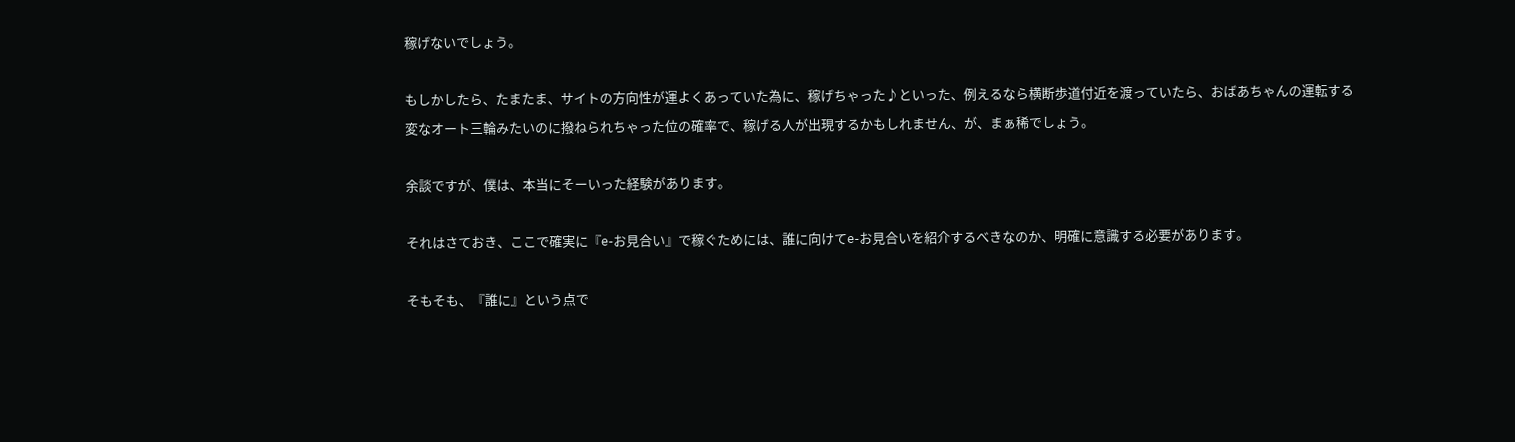稼げないでしょう。

もしかしたら、たまたま、サイトの方向性が運よくあっていた為に、稼げちゃった♪といった、例えるなら横断歩道付近を渡っていたら、おばあちゃんの運転する変なオート三輪みたいのに撥ねられちゃった位の確率で、稼げる人が出現するかもしれません、が、まぁ稀でしょう。

余談ですが、僕は、本当にそーいった経験があります。

それはさておき、ここで確実に『e-お見合い』で稼ぐためには、誰に向けてe-お見合いを紹介するべきなのか、明確に意識する必要があります。

そもそも、『誰に』という点で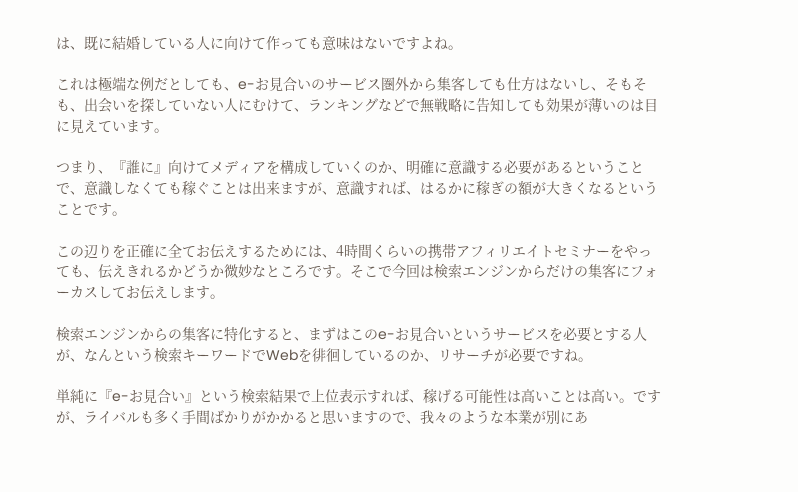は、既に結婚している人に向けて作っても意味はないですよね。

これは極端な例だとしても、e-お見合いのサービス圏外から集客しても仕方はないし、そもそも、出会いを探していない人にむけて、ランキングなどで無戦略に告知しても効果が薄いのは目に見えています。

つまり、『誰に』向けてメディアを構成していくのか、明確に意識する必要があるということで、意識しなくても稼ぐことは出来ますが、意識すれば、はるかに稼ぎの額が大きくなるということです。

この辺りを正確に全てお伝えするためには、4時間くらいの携帯アフィリエイトセミナーをやっても、伝えきれるかどうか微妙なところです。そこで今回は検索エンジンからだけの集客にフォーカスしてお伝えします。

検索エンジンからの集客に特化すると、まずはこのe-お見合いというサービスを必要とする人が、なんという検索キーワードでWebを徘徊しているのか、リサーチが必要ですね。

単純に『e-お見合い』という検索結果で上位表示すれば、稼げる可能性は高いことは高い。ですが、ライバルも多く手間ばかりがかかると思いますので、我々のような本業が別にあ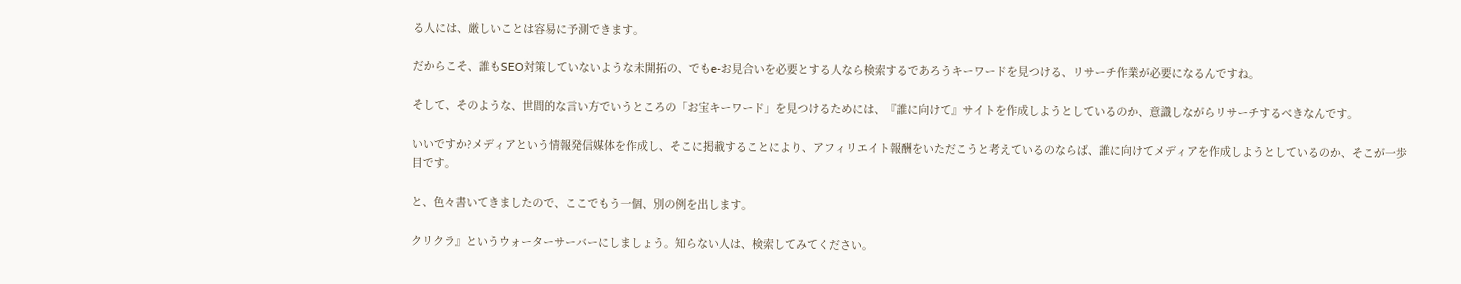る人には、厳しいことは容易に予測できます。

だからこそ、誰もSEO対策していないような未開拓の、でもe-お見合いを必要とする人なら検索するであろうキーワードを見つける、リサーチ作業が必要になるんですね。

そして、そのような、世間的な言い方でいうところの「お宝キーワード」を見つけるためには、『誰に向けて』サイトを作成しようとしているのか、意識しながらリサーチするべきなんです。

いいですか?メディアという情報発信媒体を作成し、そこに掲載することにより、アフィリエイト報酬をいただこうと考えているのならば、誰に向けてメディアを作成しようとしているのか、そこが一歩目です。

と、色々書いてきましたので、ここでもう一個、別の例を出します。

クリクラ』というウォーターサーバーにしましょう。知らない人は、検索してみてください。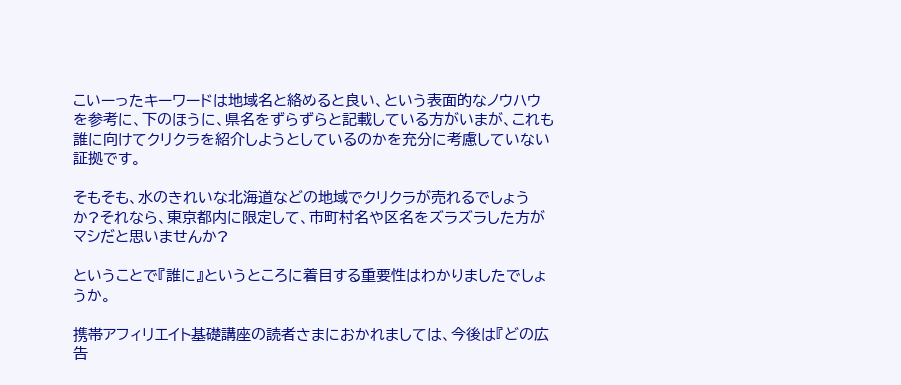こいーったキーワードは地域名と絡めると良い、という表面的なノウハウを参考に、下のほうに、県名をずらずらと記載している方がいまが、これも誰に向けてクリクラを紹介しようとしているのかを充分に考慮していない証拠です。

そもそも、水のきれいな北海道などの地域でクリクラが売れるでしょうか?それなら、東京都内に限定して、市町村名や区名をズラズラした方がマシだと思いませんか?

ということで『誰に』というところに着目する重要性はわかりましたでしょうか。

携帯アフィリエイト基礎講座の読者さまにおかれましては、今後は『どの広告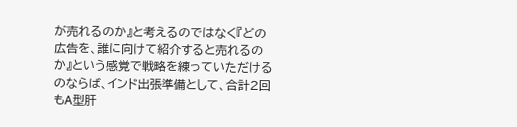が売れるのか』と考えるのではなく『どの広告を、誰に向けて紹介すると売れるのか』という感覚で戦略を練っていただけるのならば、インド出張準備として、合計2回もA型肝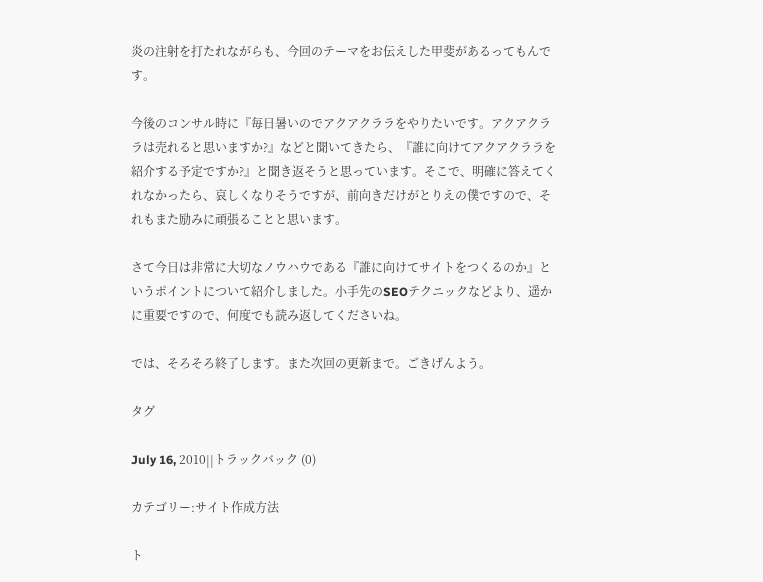炎の注射を打たれながらも、今回のテーマをお伝えした甲斐があるってもんです。

今後のコンサル時に『毎日暑いのでアクアクララをやりたいです。アクアクララは売れると思いますか?』などと聞いてきたら、『誰に向けてアクアクララを紹介する予定ですか?』と聞き返そうと思っています。そこで、明確に答えてくれなかったら、哀しくなりそうですが、前向きだけがとりえの僕ですので、それもまた励みに頑張ることと思います。

さて今日は非常に大切なノウハウである『誰に向けてサイトをつくるのか』というポイントについて紹介しました。小手先のSEOテクニックなどより、遥かに重要ですので、何度でも読み返してくださいね。

では、そろそろ終了します。また次回の更新まで。ごきげんよう。

タグ

July 16, 2010||トラックバック (0)

カテゴリー:サイト作成方法

ト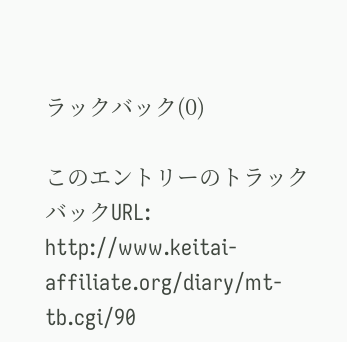ラックバック(0)

このエントリーのトラックバックURL:
http://www.keitai-affiliate.org/diary/mt-tb.cgi/90